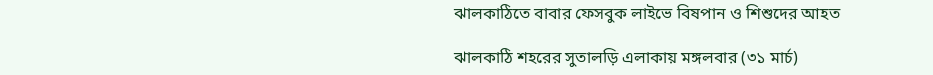ঝালকাঠিতে বাবার ফেসবুক লাইভে বিষপান ও শিশুদের আহত

ঝালকাঠি শহরের সুতালড়ি এলাকায় মঙ্গলবার (৩১ মার্চ)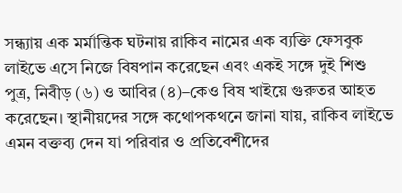সন্ধ্যায় এক মর্মান্তিক ঘটনায় রাকিব নামের এক ব্যক্তি ফেসবুক লাইভে এসে নিজে বিষপান করেছেন এবং একই সঙ্গে দুই শিশু পুত্র, নিবীড় (৬) ও আবির (৪)–কেও বিষ খাইয়ে গুরুতর আহত করেছেন। স্থানীয়দের সঙ্গে কথোপকথনে জানা যায়, রাকিব লাইভে এমন বক্তব্য দেন যা পরিবার ও প্রতিবেশীদের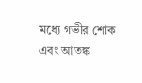মধ্যে গভীর শোক এবং আতঙ্ক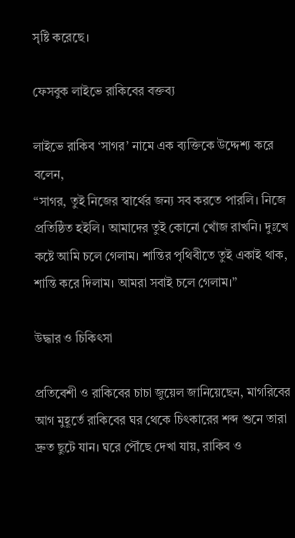সৃষ্টি করেছে।

ফেসবুক লাইভে রাকিবের বক্তব্য

লাইভে রাকিব ‘সাগর’ নামে এক ব্যক্তিকে উদ্দেশ্য করে বলেন,
“সাগর, তুই নিজের স্বার্থের জন্য সব করতে পারলি। নিজে প্রতিষ্ঠিত হইলি। আমাদের তুই কোনো খোঁজ রাখনি। দুঃখে কষ্টে আমি চলে গেলাম। শান্তির পৃথিবীতে তুই একাই থাক, শান্তি করে দিলাম। আমরা সবাই চলে গেলাম।”

উদ্ধার ও চিকিৎসা

প্রতিবেশী ও রাকিবের চাচা জুয়েল জানিয়েছেন, মাগরিবের আগ মুহূর্তে রাকিবের ঘর থেকে চিৎকারের শব্দ শুনে তারা দ্রুত ছুটে যান। ঘরে পৌঁছে দেখা যায়, রাকিব ও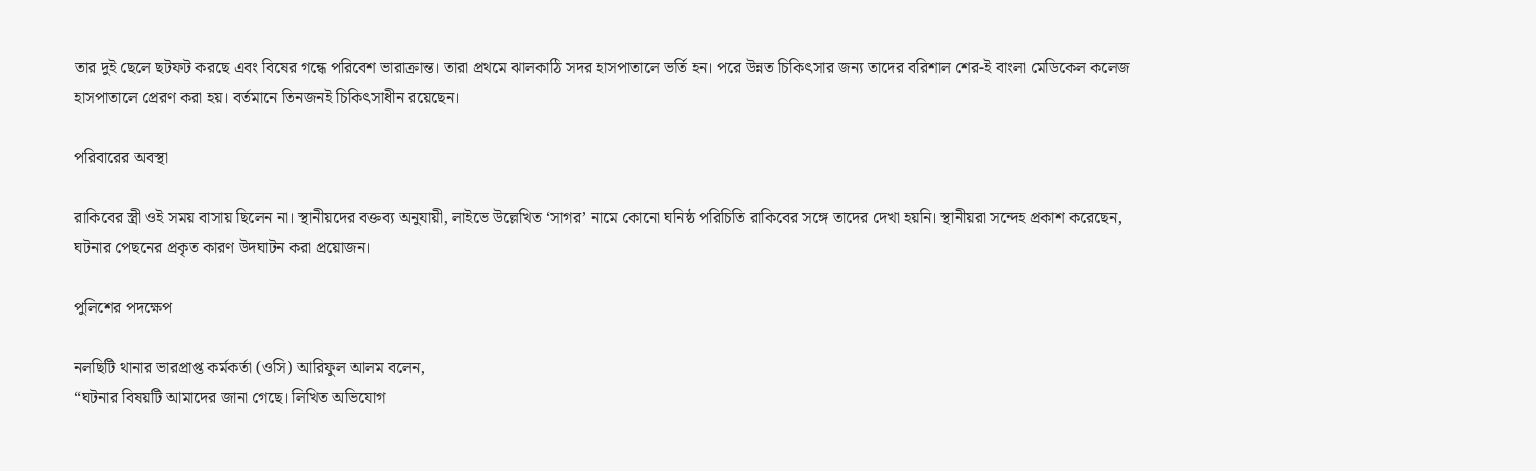তার দুই ছেলে ছটফট করছে এবং বিষের গন্ধে পরিবেশ ভারাক্রান্ত। তারা প্রথমে ঝালকাঠি সদর হাসপাতালে ভর্তি হন। পরে উন্নত চিকিৎসার জন্য তাদের বরিশাল শের-ই বাংলা মেডিকেল কলেজ হাসপাতালে প্রেরণ করা হয়। বর্তমানে তিনজনই চিকিৎসাধীন রয়েছেন।

পরিবারের অবস্থা

রাকিবের স্ত্রী ওই সময় বাসায় ছিলেন না। স্থানীয়দের বক্তব্য অনুযায়ী, লাইভে উল্লেখিত ‘সাগর’ নামে কোনো ঘনিষ্ঠ পরিচিতি রাকিবের সঙ্গে তাদের দেখা হয়নি। স্থানীয়রা সন্দেহ প্রকাশ করেছেন, ঘটনার পেছনের প্রকৃত কারণ উদঘাটন করা প্রয়োজন।

পুলিশের পদক্ষেপ

নলছিটি থানার ভারপ্রাপ্ত কর্মকর্তা (ওসি) আরিফুল আলম বলেন,
“ঘটনার বিষয়টি আমাদের জানা গেছে। লিখিত অভিযোগ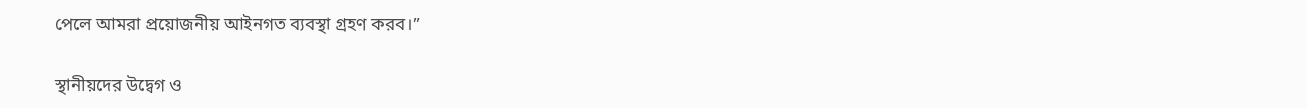পেলে আমরা প্রয়োজনীয় আইনগত ব্যবস্থা গ্রহণ করব।”

স্থানীয়দের উদ্বেগ ও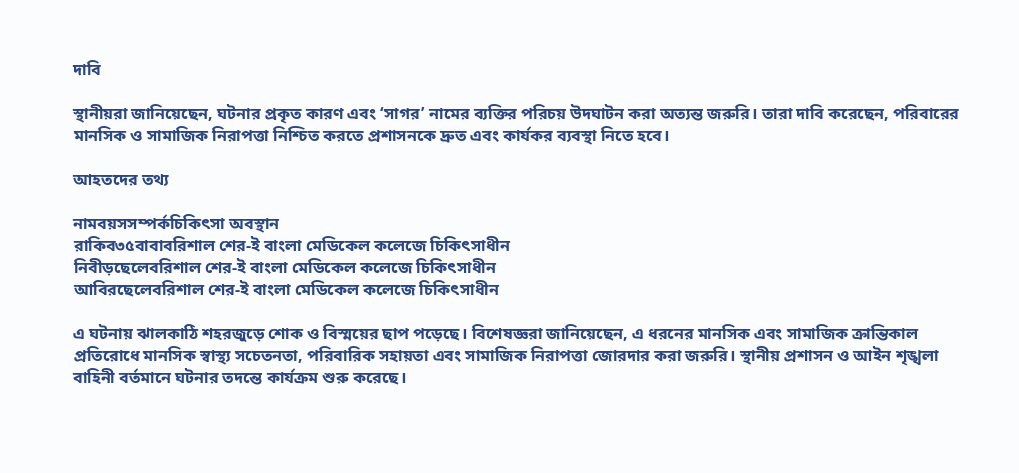দাবি

স্থানীয়রা জানিয়েছেন, ঘটনার প্রকৃত কারণ এবং ‘সাগর’ নামের ব্যক্তির পরিচয় উদঘাটন করা অত্যন্ত জরুরি। তারা দাবি করেছেন, পরিবারের মানসিক ও সামাজিক নিরাপত্তা নিশ্চিত করতে প্রশাসনকে দ্রুত এবং কার্যকর ব্যবস্থা নিতে হবে।

আহতদের তথ্য

নামবয়সসম্পর্কচিকিৎসা অবস্থান
রাকিব৩৫বাবাবরিশাল শের-ই বাংলা মেডিকেল কলেজে চিকিৎসাধীন
নিবীড়ছেলেবরিশাল শের-ই বাংলা মেডিকেল কলেজে চিকিৎসাধীন
আবিরছেলেবরিশাল শের-ই বাংলা মেডিকেল কলেজে চিকিৎসাধীন

এ ঘটনায় ঝালকাঠি শহরজুড়ে শোক ও বিস্ময়ের ছাপ পড়েছে। বিশেষজ্ঞরা জানিয়েছেন, এ ধরনের মানসিক এবং সামাজিক ক্রান্তিকাল প্রতিরোধে মানসিক স্বাস্থ্য সচেতনতা, পরিবারিক সহায়তা এবং সামাজিক নিরাপত্তা জোরদার করা জরুরি। স্থানীয় প্রশাসন ও আইন শৃঙ্খলা বাহিনী বর্তমানে ঘটনার তদন্তে কার্যক্রম শুরু করেছে।